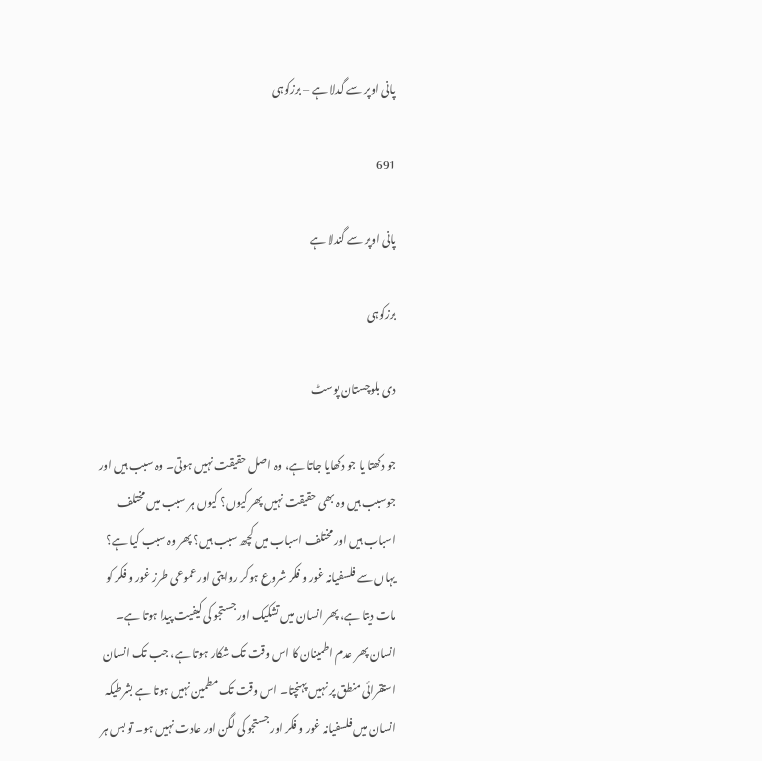پانی اوپر سے گدلا ہے – برزکوہی

691

پانی اوپر سے گندلا ہے

برزکوہی

دی بلوچستان پوسٹ

جو دکھتا یا جو دکھایا جاتا ہے، وہ اصل حقیقت نہیں ہوتی۔ وہ سبب ہیں اور جوسبب ہیں وہ بھی حقیقت نہیں پھر کیوں؟ کیوں ہر سبب میں مختلف اسباب ہیں اور مختلف اسباب میں کچھ سبب ہیں؟ پھر وہ سبب کیا ہے؟ یہاں سے فلسفیانہ غور و فکر شروع ہوکر روایتی اور عموعی طرز غور و فکر کو مات دیتا ہے، پھر انسان میں تشکیک اور جستجو کی کیفیت پیدا ہوتا ہے۔ انسان پھر عدم اطمینان کا اس وقت تک شکار ہوتا ہے، جب تک انسان استقرائی منطق پر نہیں پہنچتا۔ اس وقت تک مطمین نہیں ہوتا ہے بشرطیکہ انسان میں فلسفیانہ غور و فکر اور جستجو کی لگن اور عادت نہیں ہو۔ تو بس ہر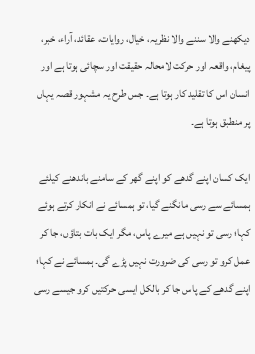دیکھنے والا سننے والا نظریہ، خیال، روایات، عقائد، آراء، خبر، پیغام، واقعہ اور حرکت لامحالہ حقیقت اور سچائی ہوتا ہے اور انسان اس کا تقلید کار ہوتا ہے۔ جس طرح یہ مشہور قصہ یہاں پر منطبق ہوتا ہے۔

ایک کسان اپنے گدھے کو اپنے گھر کے سامنے باندھنے کیلئے ہمسائے سے رسی مانگنے گیا، تو ہمسائے نے انکار کرتے ہوئے کہا؛ رسی تو نہیں ہے میرے پاس، مگر ایک بات بتاؤں، جا کر عمل کرو تو رسی کی ضرورت نہیں پڑے گی۔ ہمسائے نے کہا؛ اپنے گدھے کے پاس جا کر بالکل ایسی حرکتیں کرو جیسے رسی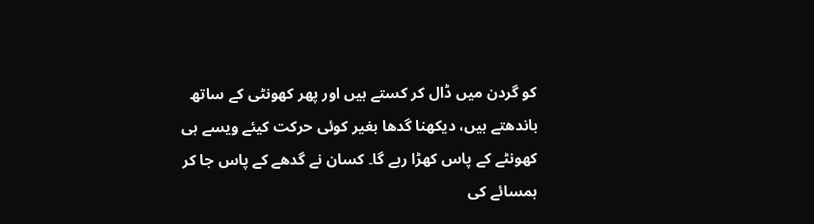کو گردن میں ڈال کر کستے ہیں اور پھر کھونٹی کے ساتھ باندھتے ہیں، دیکھنا گدھا بغیر کوئی حرکت کیئے ویسے ہی کھونٹے کے پاس کھڑا رہے گا۔ کسان نے گدھے کے پاس جا کر ہمسائے کی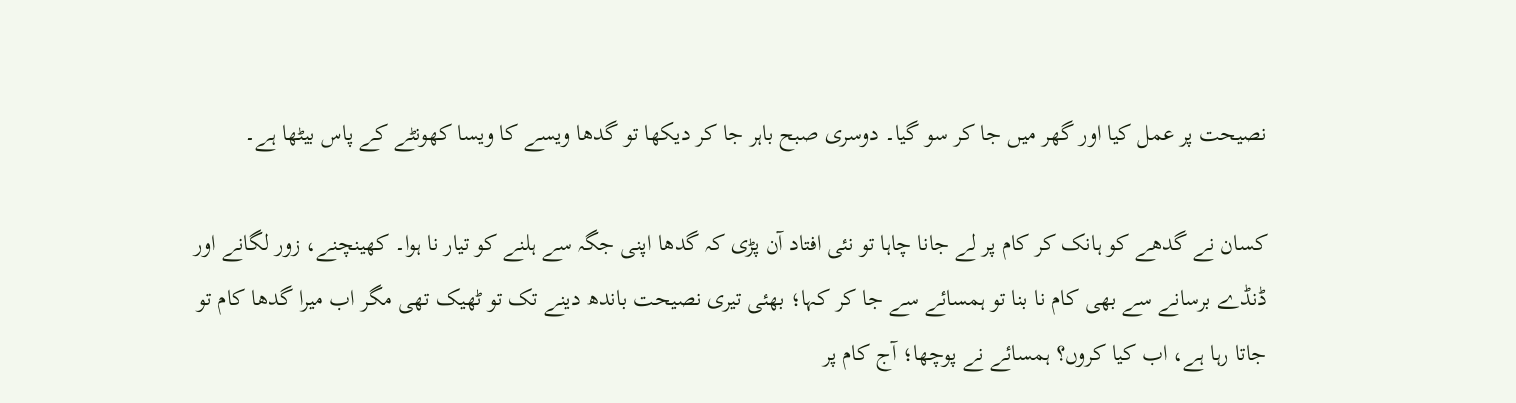نصیحت پر عمل کیا اور گھر میں جا کر سو گیا۔ دوسری صبح باہر جا کر دیکھا تو گدھا ویسے کا ویسا کھونٹے کے پاس بیٹھا ہے۔

کسان نے گدھے کو ہانک کر کام پر لے جانا چاہا تو نئی افتاد آن پڑی کہ گدھا اپنی جگہ سے ہلنے کو تیار نا ہوا۔ کھینچنے، زور لگانے اور ڈنڈے برسانے سے بھی کام نا بنا تو ہمسائے سے جا کر کہا؛ بھئی تیری نصیحت باندھ دینے تک تو ٹھیک تھی مگر اب میرا گدھا کام تو جاتا رہا ہے، اب کیا کروں؟ ہمسائے نے پوچھا؛ آج کام پر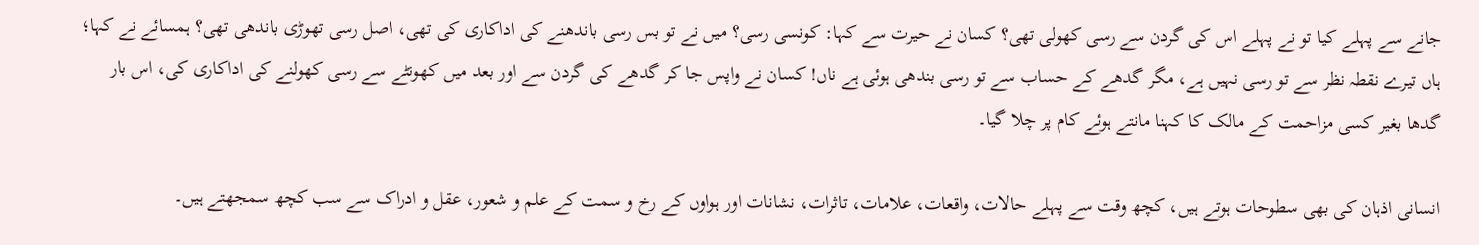جانے سے پہلے کیا تو نے پہلے اس کی گردن سے رسی کھولی تھی؟ کسان نے حیرت سے کہا: کونسی رسی؟ میں نے تو بس رسی باندھنے کی اداکاری کی تھی، اصل رسی تھوڑی باندھی تھی؟ ہمسائے نے کہا؛ ہاں تیرے نقطہ نظر سے تو رسی نہیں ہے، مگر گدھے کے حساب سے تو رسی بندھی ہوئی ہے ناں! کسان نے واپس جا کر گدھے کی گردن سے اور بعد میں کھونٹے سے رسی کھولنے کی اداکاری کی، اس بار گدھا بغیر کسی مزاحمت کے مالک کا کہنا مانتے ہوئے کام پر چلا گیا۔

انسانی اذہان کی بھی سطوحات ہوتے ہیں، کچھ وقت سے پہلے حالات، واقعات، علامات، تاثرات، نشانات اور ہواوں کے رخ و سمت کے علم و شعور، عقل و ادراک سے سب کچھ سمجھتے ہیں۔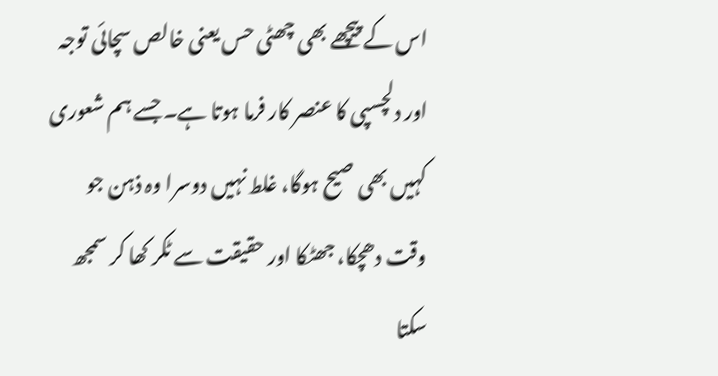اس کے پیچھے بھی چھٹی حس یعنی خالص سچائی توجہ اور دلچسپی کا عنصر کار فرما ہوتا ہے۔ جسے ہم شعوری کہیں بھی صیح ہوگا، غلط نہیں دوسرا وہ ذہن جو وقت دھچکا، جھٹکا اور حقیقت سے ٹکر کھا کر سمجھ سکتا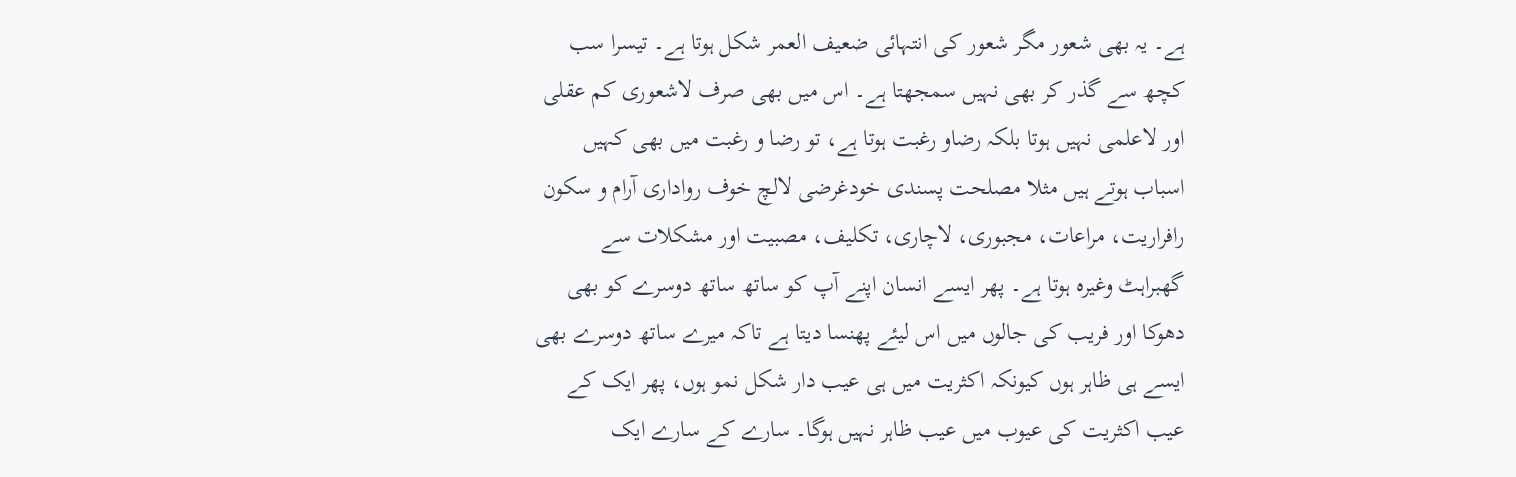ہے۔ یہ بھی شعور مگر شعور کی انتہائی ضعیف العمر شکل ہوتا ہے۔ تیسرا سب کچھ سے گذر کر بھی نہیں سمجھتا ہے۔ اس میں بھی صرف لاشعوری کم عقلی اور لاعلمی نہیں ہوتا بلکہ رضاو رغبت ہوتا ہے، تو رضا و رغبت میں بھی کہیں اسباب ہوتے ہیں مثلا مصلحت پسندی خودغرضی لالچ خوف رواداری آرام و سکون رافراریت، مراعات، مجبوری، لاچاری، تکلیف، مصبیت اور مشکلات سے گھبراہٹ وغیرہ ہوتا ہے۔ پھر ایسے انسان اپنے آپ کو ساتھ ساتھ دوسرے کو بھی دھوکا اور فریب کی جالوں میں اس لیئے پھنسا دیتا ہے تاکہ میرے ساتھ دوسرے بھی ایسے ہی ظاہر ہوں کیونکہ اکثریت میں ہی عیب دار شکل نمو ہوں، پھر ایک کے عیب اکثریت کی عیوب میں عیب ظاہر نہیں ہوگا۔ سارے کے سارے ایک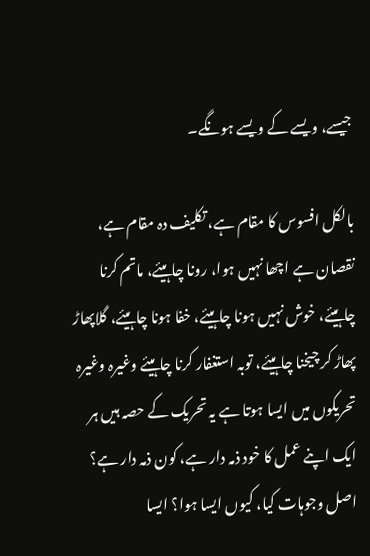جیسے، ویسے کے ویسے ہونگے۔

بالکل افسوس کا مقام ہے، تکلیف دہ مقام ہے، نقصان ہے اچھا نہیں ہوا، رونا چاہیئے، ماتم کرنا چاہیئے، خوش نہیں ہونا چاہیئے، خفا ہونا چاہیئے، گلاپھاڑ پھاڑ کر چیخنا چاہیئے، توبہ استغفار کرنا چاہیئے وغیرہ وغیرہ تحریکوں میں ایسا ہوتا ہے یہ تحریک کے حصہ ہیں ہر ایک اپنے عمل کا خود ذمہ دار ہے، کون ذمہ دار ہے؟ اصل وجوہات کیا، کیوں ایسا ہوا؟ ایسا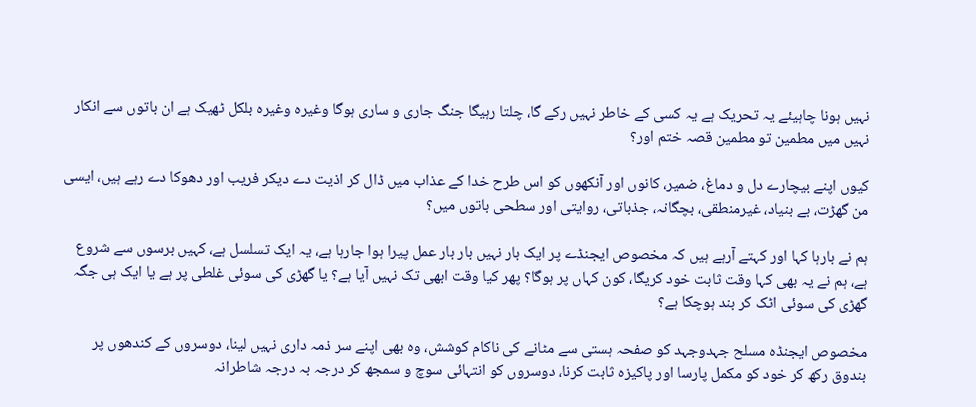نہیں ہونا چاہیئے یہ تحریک ہے یہ کسی کے خاطر نہیں رکے گا، چلتا رہیگا جنگ جاری و ساری ہوگا وغیرہ وغیرہ بلکل ٹھیک ہے ان باتوں سے انکار نہیں میں مطمین تو مطمین قصہ ختم اور؟

کیوں اپنے بیچارے دل و دماغ، ضمیر، کانوں اور آنکھوں کو اس طرح خدا کے عذاب میں ڈال کر اذیت دے دیکر فریب اور دھوکا دے رہے ہیں، ایسی من گھڑت، بے بنیاد، غیرمنطقی، بچگانہ، جذباتی، روایتی اور سطحی باتوں میں؟

ہم نے بارہا کہا اور کہتے آرہے ہیں کہ مخصوص ایجنڈے پر ایک بار نہیں بار بار عمل پیرا ہوا جارہا ہے، یہ ایک تسلسل ہے، کہیں برسوں سے شروع ہے، ہم نے یہ بھی کہا وقت ثابت خود کریگا، کون کہاں پر ہوگا؟ پھر کیا وقت ابھی تک نہیں آیا ہے؟ یا گھڑی کی سوئی غلطی پر ہے یا ایک ہی جگہ گھڑی کی سوئی اٹک کر بند ہوچکا ہے؟

مخصوص ایجنڈہ مسلح جہدوجہد کو صفحہ ہستی سے مٹانے کی ناکام کوشش، وہ بھی اپنے سر ذمہ داری نہیں لینا، دوسروں کے کندھوں پر بندوق رکھ کر خود کو مکمل پارسا اور پاکیزہ ثابت کرنا، دوسروں کو انتہائی سوچ و سمجھ کر درجہ بہ درجہ شاطرانہ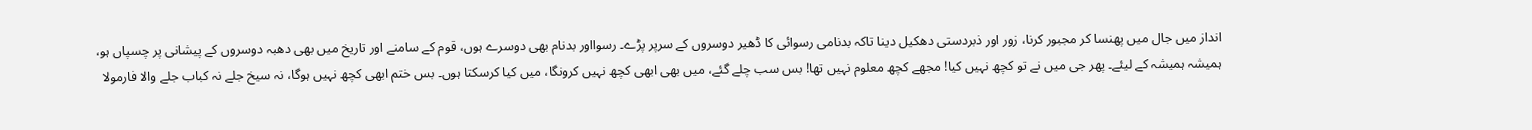انداز میں جال میں پھنسا کر مجبور کرنا، زور اور ذبردستی دھکیل دینا تاکہ بدنامی رسوائی کا ڈھیر دوسروں کے سرپر پڑے۔ رسوااور بدنام بھی دوسرے ہوں، قوم کے سامنے اور تاریخ میں بھی دھبہ دوسروں کے پیشانی پر چسپاں ہو، ہمیشہ ہمیشہ کے لیئے۔ پھر جی میں نے تو کچھ نہیں کیا! مجھے کچھ معلوم نہیں تھا! بس سب چلے گئے، میں بھی ابھی کچھ نہیں کرونگا، میں کیا کرسکتا ہوں۔ بس ختم ابھی کچھ نہیں ہوگا، نہ سیخ جلے نہ کباب جلے والا فارمولا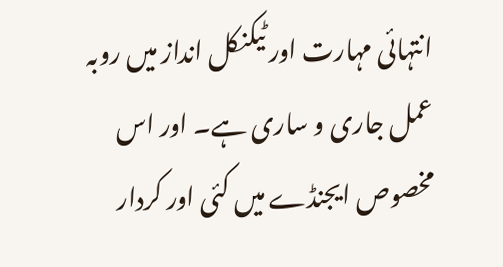انتہائی مہارت اور ٹیکنکل انداز میں روبہ عمل جاری و ساری ہے۔ اور اس مخصوص ایجنڈے میں کئی اور کردار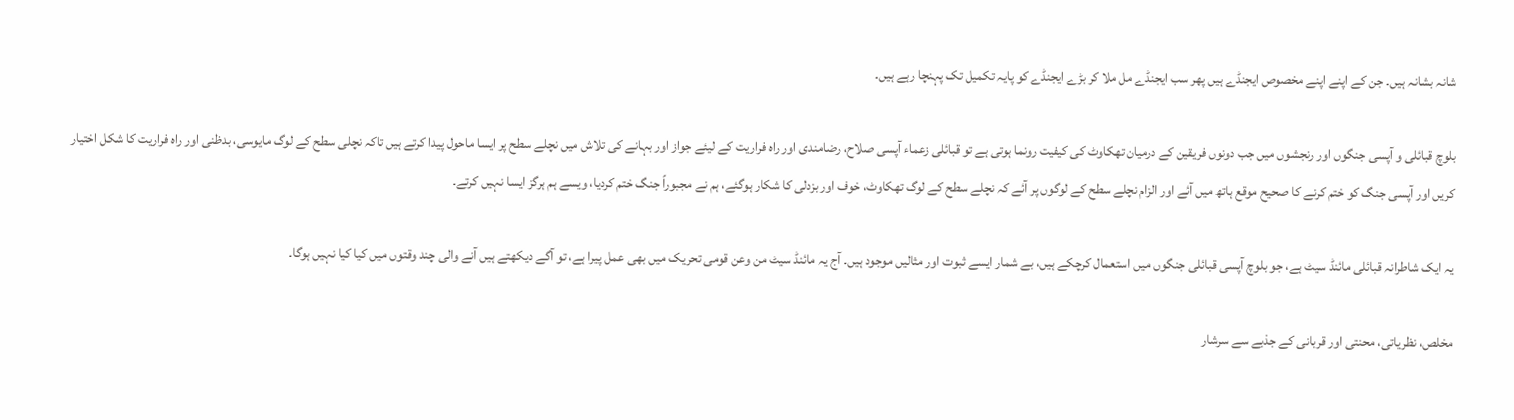شانہ بشانہ ہیں۔ جن کے اپنے اپنے مخصوص ایجنڈے ہیں پھر سب ایجنڈے مل ملا کر بڑے ایجنڈے کو پایہ تکمیل تک پہنچا رہے ہیں۔

بلوچ قبائلی و آپسی جنگوں اور رنجشوں میں جب دونوں فریقین کے درمیان تھکاوٹ کی کیفیت رونما ہوتی ہے تو قبائلی زعماء آپسی صلاح، رضامندی اور راہ فراریت کے لیئے جواز اور بہانے کی تلاش میں نچلے سطح پر ایسا ماحول پیدا کرتے ہیں تاکہ نچلی سطح کے لوگ مایوسی، بدظنی اور راہ فراریت کا شکل اختیار کریں اور آپسی جنگ کو ختم کرنے کا صحیح موقع ہاتھ میں آئے اور الزام نچلے سطح کے لوگوں پر آئے کہ نچلے سطح کے لوگ تھکاوٹ، خوف اور بزدلی کا شکار ہوگئے، ہم نے مجبوراً جنگ ختم کردیا، ویسے ہم ہرگز ایسا نہیں کرتے۔

یہ ایک شاطرانہ قبائلی مائنڈ سیٹ ہے، جو بلوچ آپسی قبائلی جنگوں میں استعمال کرچکے ہیں، بے شمار ایسے ثبوت اور مثالیں موجود ہیں۔ آج یہ مائنڈ سیٹ من وعن قومی تحریک میں بھی عمل پیرا ہے، تو آگے دیکھتے ہیں آنے والی چند وقتوں میں کیا کیا نہیں ہوگا۔

مخلص، نظریاتی، محنتی اور قربانی کے جذبے سے سرشار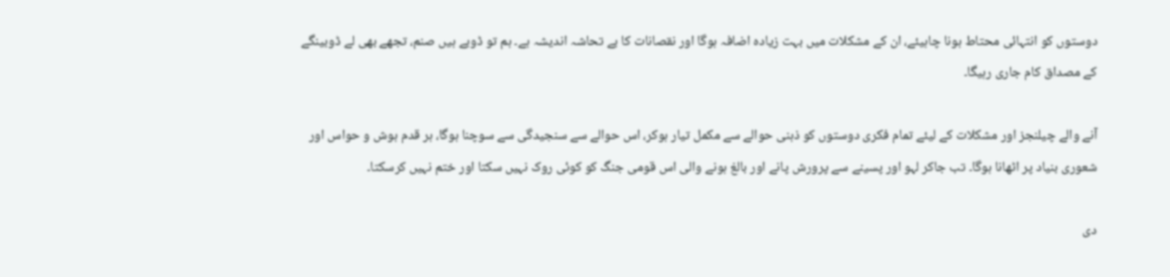دوستوں کو انتہائی محتاط ہونا چاہیئے، ان کے مشکلات میں بہت زیادہ اضافہ ہوگا اور نقصانات کا بے تحاشہ اندیشہ ہے۔ ہم تو ڈوبے ہیں صنم، تجھے بھی لے ڈوبینگے کے مصداق کام جاری رہیگا۔

آنے والے چیلنجز اور مشکلات کے لیئے تمام فکری دوستوں کو ذہنی حوالے سے مکمل تیار ہوکر، اس حوالے سے سنجیدگی سے سوچنا ہوگا، ہر قدم ہوش و حواس اور شعوری بنیاد پر اٹھانا ہوگا۔ تب جاکر لہو اور پسینے سے پرورش پانے اور بالغ ہونے والی اس قومی جنگ کو کوئی روک نہیں سکتا اور ختم نہیں کرسکتا۔

دی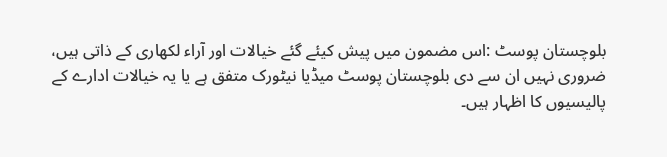بلوچستان پوسٹ :اس مضمون میں پیش کیئے گئے خیالات اور آراء لکھاری کے ذاتی ہیں، ضروری نہیں ان سے دی بلوچستان پوسٹ میڈیا نیٹورک متفق ہے یا یہ خیالات ادارے کے پالیسیوں کا اظہار ہیں۔